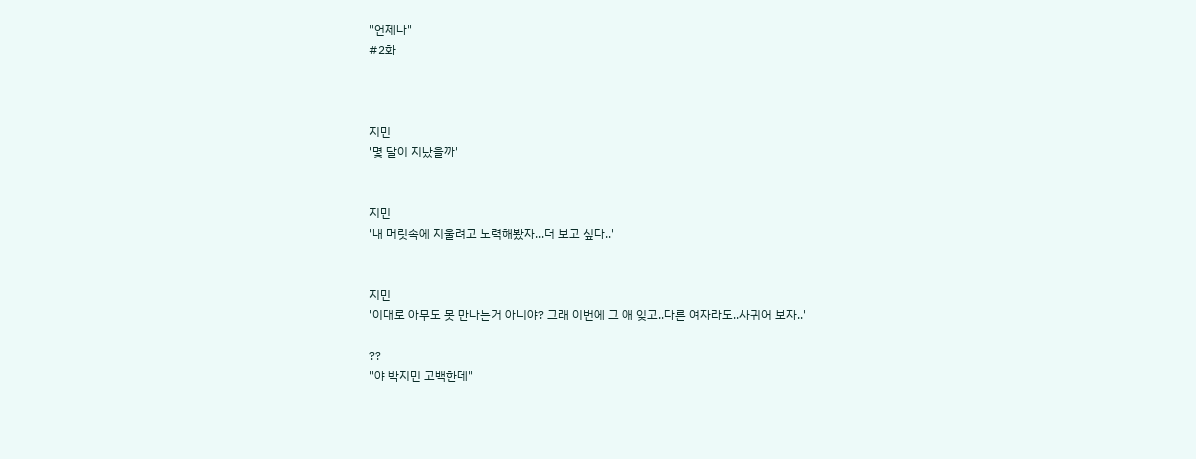"언제나"
#2화



지민
'몇 달이 지났을까'


지민
'내 머릿속에 지울려고 노력해봤자...더 보고 싶다..'


지민
'이대로 아무도 못 만나는거 아니야? 그래 이번에 그 애 잊고..다른 여자라도..사귀어 보자..'

??
"야 박지민 고백한데"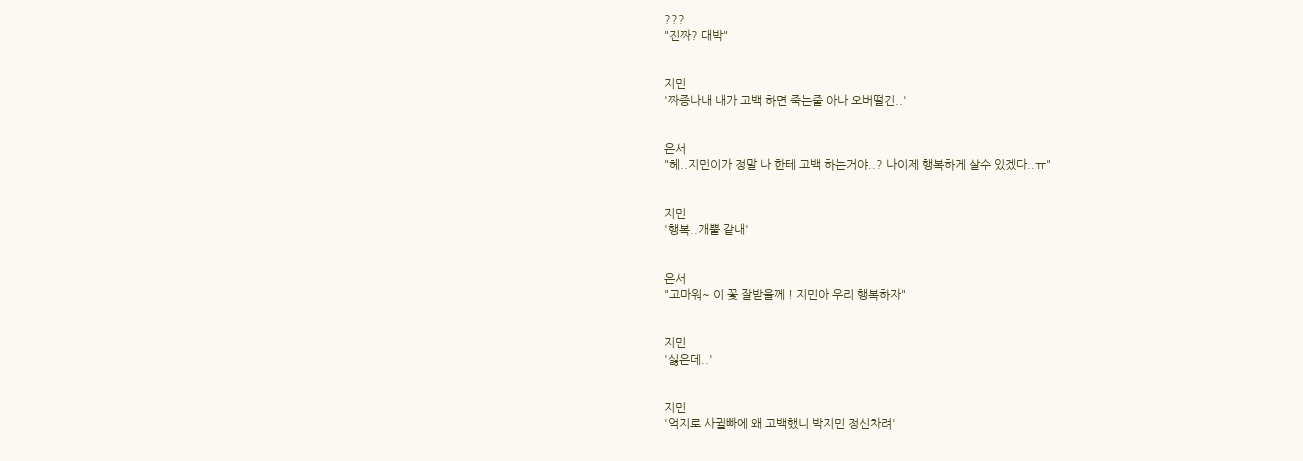???
"진짜? 대박"


지민
'짜증나내 내가 고백 하면 죽는줄 아나 오버떨긴..'


은서
"헤..지민이가 정말 나 한테 고백 하는거야..? 나이제 행복하게 살수 있겠다..ㅠ"


지민
'행복..개뿔 같내'


은서
"고마워~ 이 꽃 잘받을께 ! 지민아 우리 행복하자"


지민
'싫은데..'


지민
'억지로 사귈빠에 왜 고백했니 박지민 정신차려'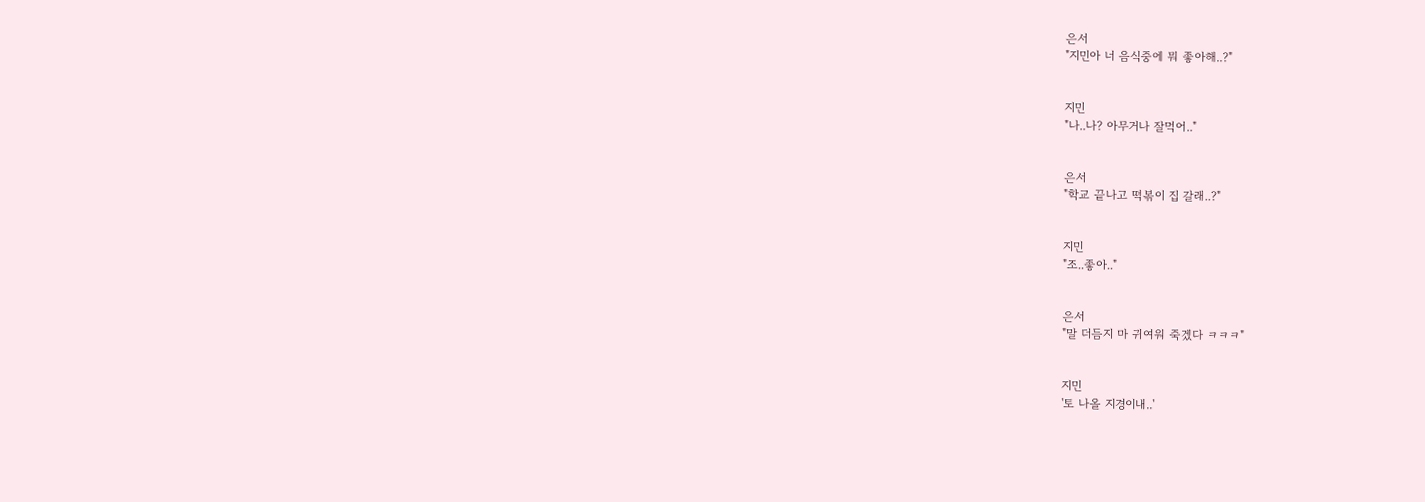은서
"지민아 너 음식중에 뭐 좋아해..?"


지민
"나..나? 아무거나 잘먹어.."


은서
"학교 끝나고 떡볶이 집 갈래..?"


지민
"조..좋아.."


은서
"말 더듬지 마 귀여워 죽겠다 ㅋㅋㅋ"


지민
'토 나올 지경이내..'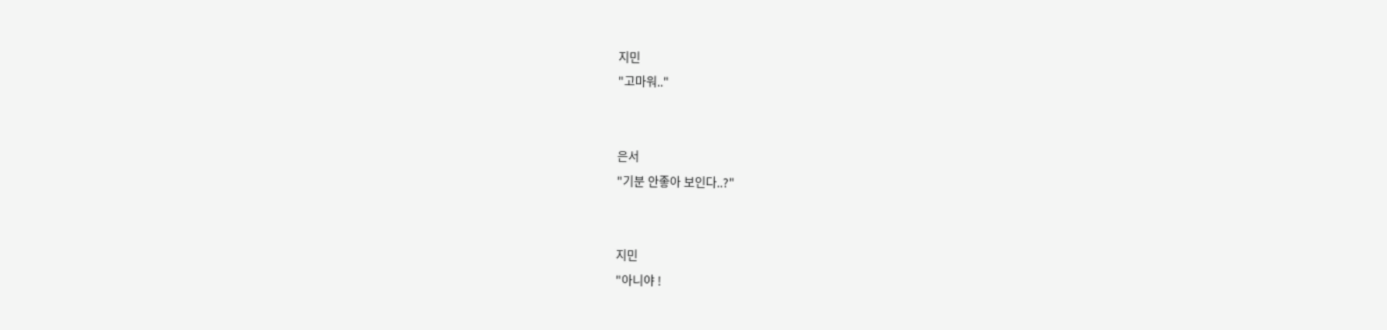지민
"고마워.."


은서
"기분 안좋아 보인다..?"


지민
"아니야 !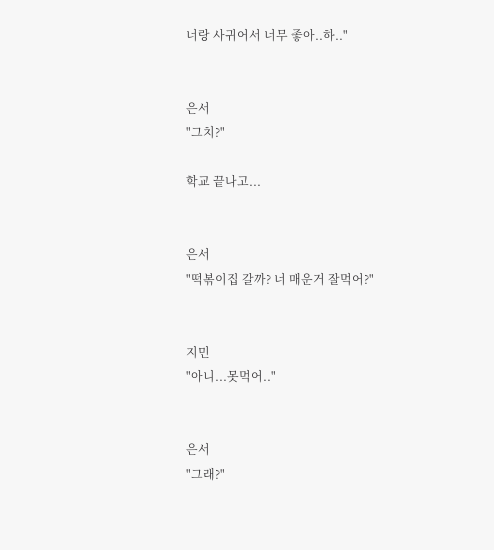너랑 사귀어서 너무 좋아..하.."


은서
"그치?"

학교 끝나고...


은서
"떡볶이집 갈까? 너 매운거 잘먹어?"


지민
"아니...못먹어.."


은서
"그래?"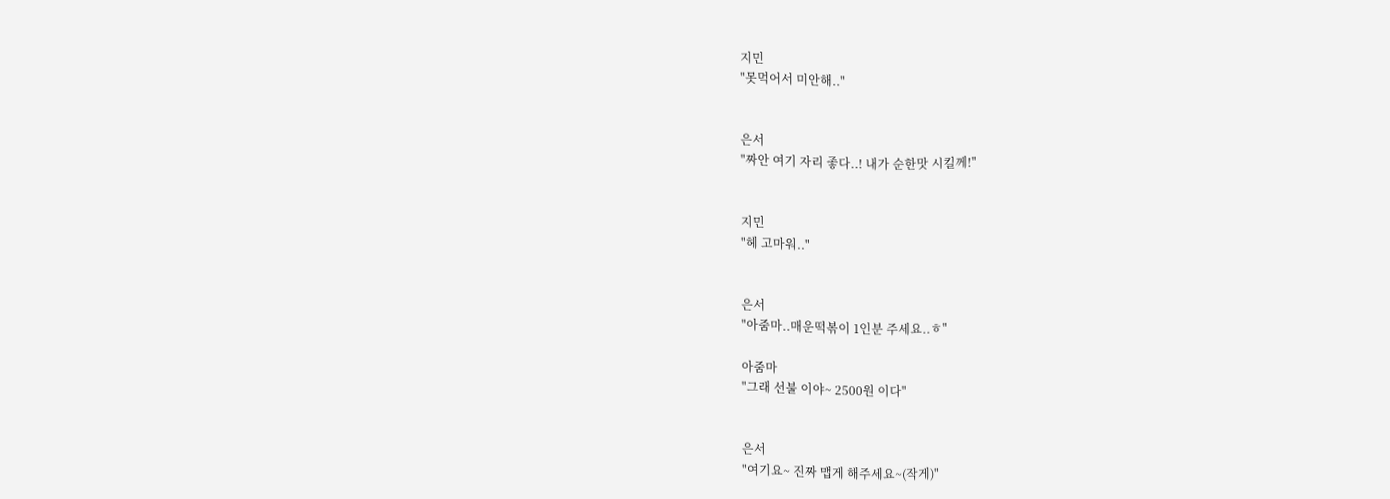지민
"못먹어서 미안해.."


은서
"짜안 여기 자리 좋다..! 내가 순한맛 시킬께!"


지민
"헤 고마워.."


은서
"아줌마..매운떡볶이 1인분 주세요..ㅎ"

아줌마
"그래 선불 이야~ 2500원 이다"


은서
"여기요~ 진짜 맵게 해주세요~(작게)"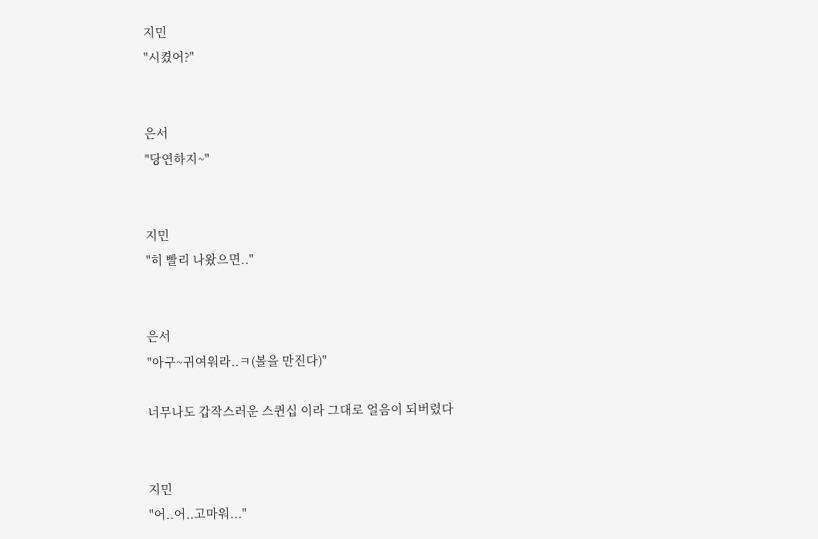지민
"시켰어?"


은서
"당연하지~"


지민
"히 빨리 나왔으면.."


은서
"아구~귀여워라..ㅋ(볼을 만진다)"

너무나도 갑작스러운 스퀸십 이라 그대로 얼음이 되버렸다


지민
"어..어..고마워..."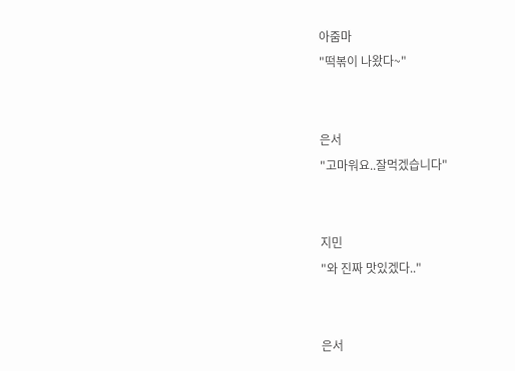아줌마
"떡볶이 나왔다~"


은서
"고마워요..잘먹겠습니다"


지민
"와 진짜 맛있겠다.."


은서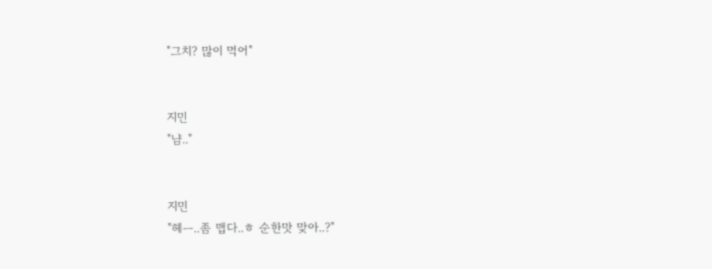"그치? 많이 먹어"


지민
"냠.."


지민
"헤ㅡ..좀 맵다..ㅎ 순한맛 맞아..?"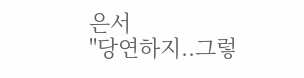은서
"당연하지..그렇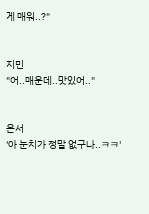게 매워..?"


지민
"어..매운데..맛있어.."


은서
'아 눈치가 정말 없구나..ㅋㅋ'